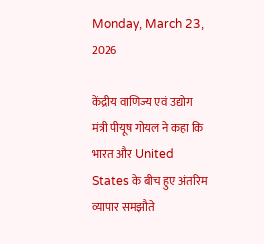Monday, March 23, 2026

केंद्रीय वाणिज्य एवं उद्योग मंत्री पीयूष गोयल ने कहा कि भारत और United States के बीच हुए अंतरिम व्यापार समझौते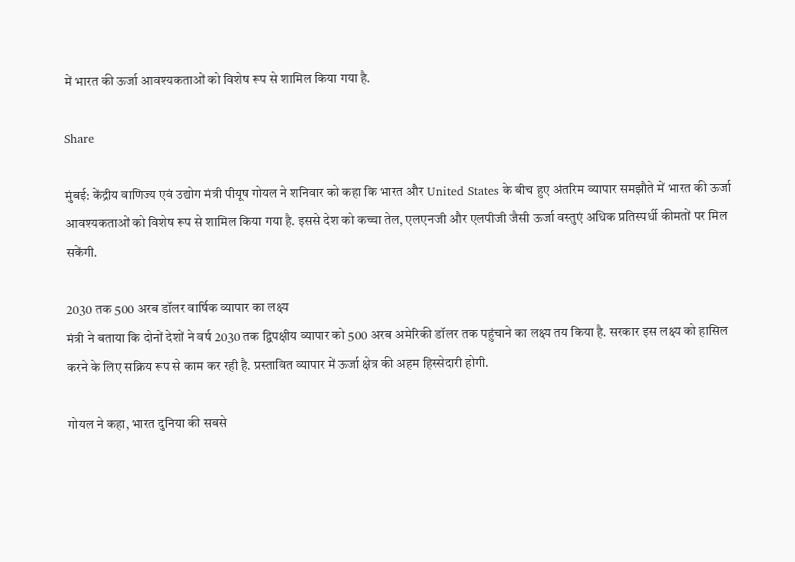में भारत की ऊर्जा आवश्यकताओं को विशेष रूप से शामिल किया गया है.

Share

मुंबई: केंद्रीय वाणिज्य एवं उद्योग मंत्री पीयूष गोयल ने शनिवार को कहा कि भारत और United States के बीच हुए अंतरिम व्यापार समझौते में भारत की ऊर्जा आवश्यकताओं को विशेष रूप से शामिल किया गया है. इससे देश को कच्चा तेल, एलएनजी और एलपीजी जैसी ऊर्जा वस्तुएं अधिक प्रतिस्पर्धी कीमतों पर मिल सकेंगी.

2030 तक 500 अरब डॉलर वार्षिक व्यापार का लक्ष्य
मंत्री ने बताया कि दोनों देशों ने वर्ष 2030 तक द्विपक्षीय व्यापार को 500 अरब अमेरिकी डॉलर तक पहुंचाने का लक्ष्य तय किया है. सरकार इस लक्ष्य को हासिल करने के लिए सक्रिय रूप से काम कर रही है. प्रस्तावित व्यापार में ऊर्जा क्षेत्र की अहम हिस्सेदारी होगी.

गोयल ने कहा, भारत दुनिया की सबसे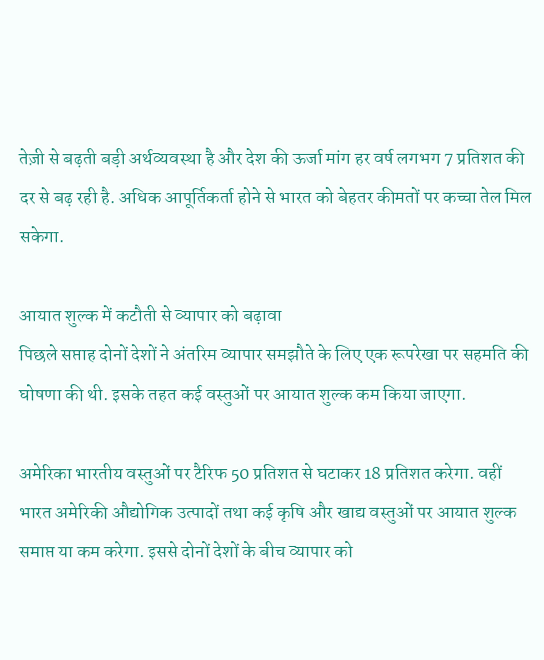तेज़ी से बढ़ती बड़ी अर्थव्यवस्था है और देश की ऊर्जा मांग हर वर्ष लगभग 7 प्रतिशत की दर से बढ़ रही है. अधिक आपूर्तिकर्ता होने से भारत को बेहतर कीमतों पर कच्चा तेल मिल सकेगा.

आयात शुल्क में कटौती से व्यापार को बढ़ावा
पिछले सप्ताह दोनों देशों ने अंतरिम व्यापार समझौते के लिए एक रूपरेखा पर सहमति की घोषणा की थी. इसके तहत कई वस्तुओं पर आयात शुल्क कम किया जाएगा.

अमेरिका भारतीय वस्तुओं पर टैरिफ 50 प्रतिशत से घटाकर 18 प्रतिशत करेगा. वहीं भारत अमेरिकी औद्योगिक उत्पादों तथा कई कृषि और खाद्य वस्तुओं पर आयात शुल्क समाप्त या कम करेगा. इससे दोनों देशों के बीच व्यापार को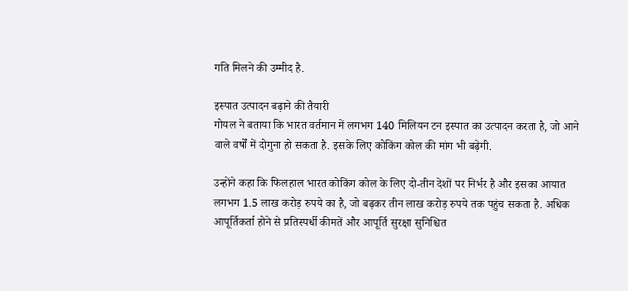गति मिलने की उम्मीद है.

इस्पात उत्पादन बढ़ाने की तैयारी
गोयल ने बताया कि भारत वर्तमान में लगभग 140 मिलियन टन इस्पात का उत्पादन करता है, जो आने वाले वर्षों में दोगुना हो सकता है. इसके लिए कोकिंग कोल की मांग भी बढ़ेगी.

उन्होंने कहा कि फिलहाल भारत कोकिंग कोल के लिए दो-तीन देशों पर निर्भर है और इसका आयात लगभग 1.5 लाख करोड़ रुपये का है, जो बढ़कर तीन लाख करोड़ रुपये तक पहुंच सकता है. अधिक आपूर्तिकर्ता होने से प्रतिस्पर्धी कीमतें और आपूर्ति सुरक्षा सुनिश्चित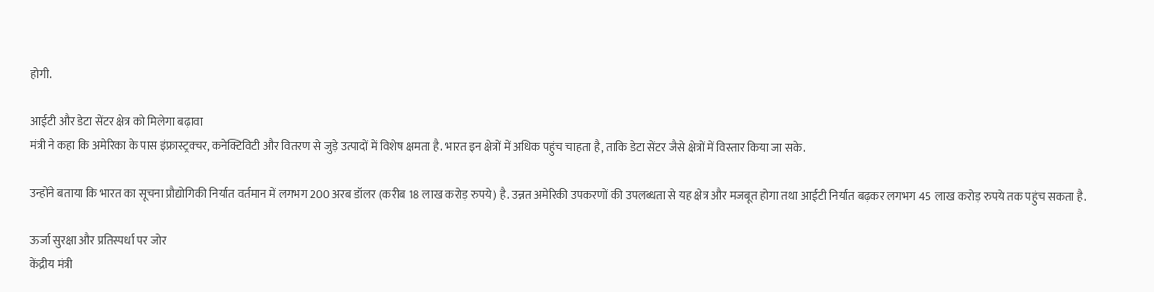होगी.

आईटी और डेटा सेंटर क्षेत्र को मिलेगा बढ़ावा
मंत्री ने कहा कि अमेरिका के पास इंफ्रास्ट्रक्चर, कनेक्टिविटी और वितरण से जुड़े उत्पादों में विशेष क्षमता है. भारत इन क्षेत्रों में अधिक पहुंच चाहता है, ताकि डेटा सेंटर जैसे क्षेत्रों में विस्तार किया जा सके.

उन्होंने बताया कि भारत का सूचना प्रौद्योगिकी निर्यात वर्तमान में लगभग 200 अरब डॉलर (करीब 18 लाख करोड़ रुपये) है. उन्नत अमेरिकी उपकरणों की उपलब्धता से यह क्षेत्र और मजबूत होगा तथा आईटी निर्यात बढ़कर लगभग 45 लाख करोड़ रुपये तक पहुंच सकता है.

ऊर्जा सुरक्षा और प्रतिस्पर्धा पर जोर
केंद्रीय मंत्री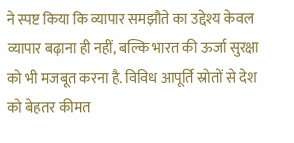ने स्पष्ट किया कि व्यापार समझौते का उद्देश्य केवल व्यापार बढ़ाना ही नहीं, बल्कि भारत की ऊर्जा सुरक्षा को भी मजबूत करना है. विविध आपूर्ति स्रोतों से देश को बेहतर कीमत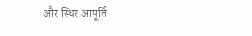और स्थिर आपूर्ति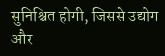सुनिश्चित होगी, जिससे उद्योग और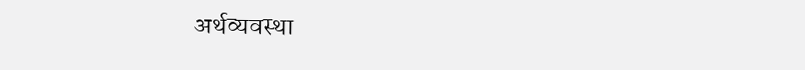अर्थव्यवस्था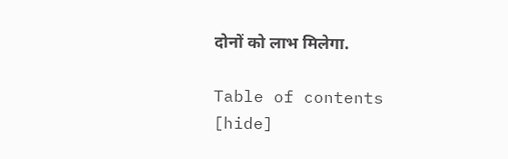दोनों को लाभ मिलेगा.

Table of contents [hide]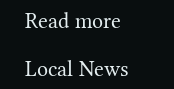Read more

Local News